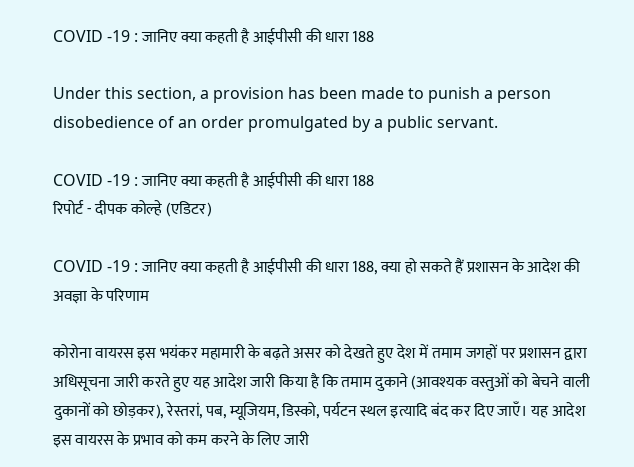COVID -19 : जानिए क्या कहती है आईपीसी की धारा 188

Under this section, a provision has been made to punish a person disobedience of an order promulgated by a public servant.

COVID -19 : जानिए क्या कहती है आईपीसी की धारा 188
रिपोर्ट - दीपक कोल्हे (एडिटर)

COVID -19 : जानिए क्या कहती है आईपीसी की धारा 188, क्या हो सकते हैं प्रशासन के आदेश की अवज्ञा के परिणाम

कोरोना वायरस इस भयंकर महामारी के बढ़ते असर को देखते हुए देश में तमाम जगहों पर प्रशासन द्वारा अधिसूचना जारी करते हुए यह आदेश जारी किया है कि तमाम दुकाने (आवश्यक वस्तुओं को बेचने वाली दुकानों को छोड़कर), रेस्तरां, पब, म्यूजियम, डिस्को, पर्यटन स्थल इत्यादि बंद कर दिए जाएँ। यह आदेश इस वायरस के प्रभाव को कम करने के लिए जारी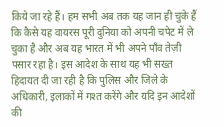किये जा रहे हैं। हम सभी अब तक यह जान ही चुके हैं कि कैसे यह वायरस पूरी दुनिया को अपनी चपेट में ले चुका है और अब यह भारत में भी अपने पाँव तेज़ी पसार रहा है। इस आदेश के साथ यह भी सख्त हिदायत दी जा रही है कि पुलिस और जिले के अधिकारी, इलाकों में गश्त करेंगे और यदि इन आदेशों की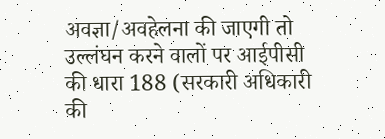अवज्ञा/अवहेलना की जाएगी तो उल्लंघन करने वालों पर आईपीसी की धारा 188 (सरकारी अधिकारी की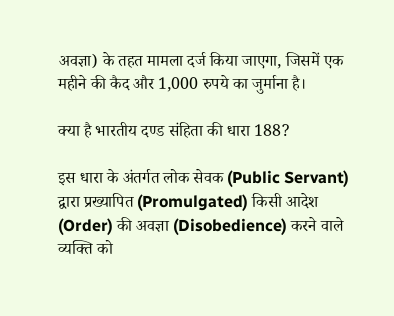अवज्ञा) के तहत मामला दर्ज किया जाएगा, जिसमें एक महीने की कैद और 1,000 रुपये का जुर्माना है।

क्या है भारतीय दण्ड संहिता की धारा 188?

इस धारा के अंतर्गत लोक सेवक (Public Servant) द्वारा प्रख्यापित (Promulgated) किसी आदेश (Order) की अवज्ञा (Disobedience) करने वाले व्यक्ति को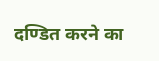दण्डित करने का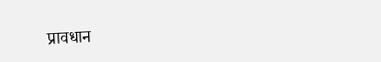प्रावधान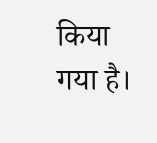किया गया है।